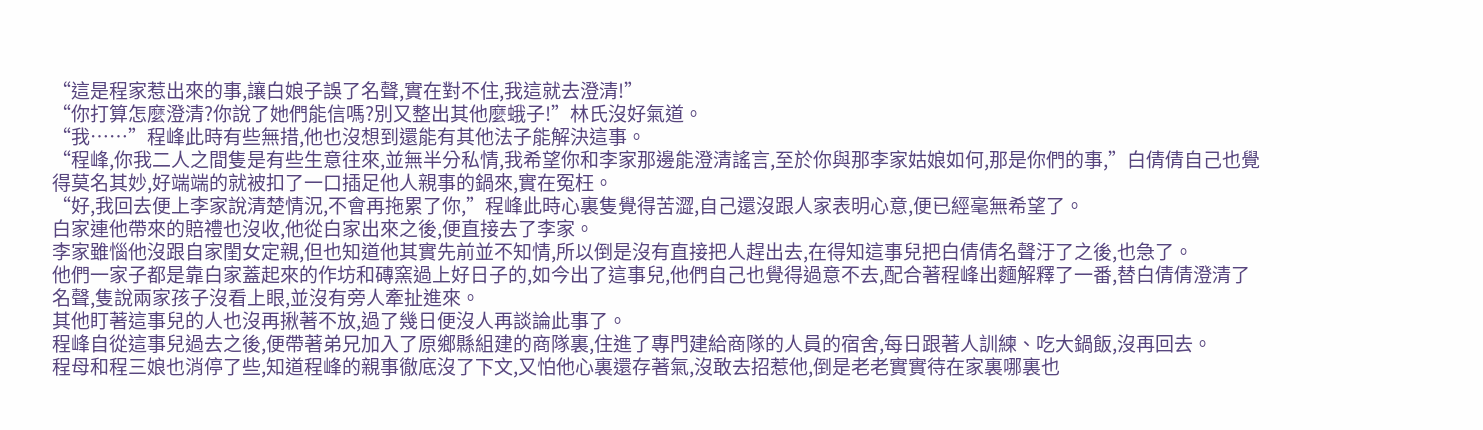“這是程家惹出來的事,讓白娘子誤了名聲,實在對不住,我這就去澄清!”
“你打算怎麼澄清?你說了她們能信嗎?別又整出其他麼蛾子!”林氏沒好氣道。
“我……”程峰此時有些無措,他也沒想到還能有其他法子能解決這事。
“程峰,你我二人之間隻是有些生意往來,並無半分私情,我希望你和李家那邊能澄清謠言,至於你與那李家姑娘如何,那是你們的事,”白倩倩自己也覺得莫名其妙,好端端的就被扣了一口插足他人親事的鍋來,實在冤枉。
“好,我回去便上李家說清楚情況,不會再拖累了你,”程峰此時心裏隻覺得苦澀,自己還沒跟人家表明心意,便已經毫無希望了。
白家連他帶來的賠禮也沒收,他從白家出來之後,便直接去了李家。
李家雖惱他沒跟自家閨女定親,但也知道他其實先前並不知情,所以倒是沒有直接把人趕出去,在得知這事兒把白倩倩名聲汙了之後,也急了。
他們一家子都是靠白家蓋起來的作坊和磚窯過上好日子的,如今出了這事兒,他們自己也覺得過意不去,配合著程峰出麵解釋了一番,替白倩倩澄清了名聲,隻說兩家孩子沒看上眼,並沒有旁人牽扯進來。
其他盯著這事兒的人也沒再揪著不放,過了幾日便沒人再談論此事了。
程峰自從這事兒過去之後,便帶著弟兄加入了原鄉縣組建的商隊裏,住進了專門建給商隊的人員的宿舍,每日跟著人訓練、吃大鍋飯,沒再回去。
程母和程三娘也消停了些,知道程峰的親事徹底沒了下文,又怕他心裏還存著氣,沒敢去招惹他,倒是老老實實待在家裏哪裏也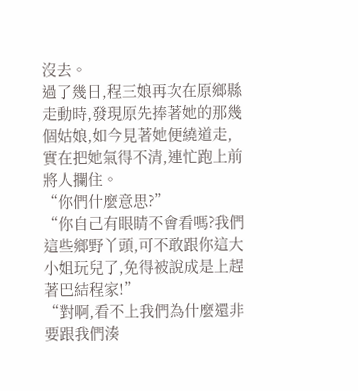沒去。
過了幾日,程三娘再次在原鄉縣走動時,發現原先捧著她的那幾個姑娘,如今見著她便繞道走,實在把她氣得不清,連忙跑上前將人攔住。
“你們什麼意思?”
“你自己有眼睛不會看嗎?我們這些鄉野丫頭,可不敢跟你這大小姐玩兒了,免得被說成是上趕著巴結程家!”
“對啊,看不上我們為什麼還非要跟我們湊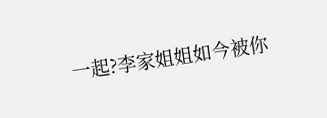一起?李家姐姐如今被你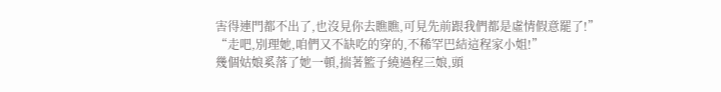害得連門都不出了,也沒見你去瞧瞧,可見先前跟我們都是虛情假意罷了!”
“走吧,別理她,咱們又不缺吃的穿的,不稀罕巴結這程家小姐!”
幾個姑娘奚落了她一頓,揣著籃子繞過程三娘,頭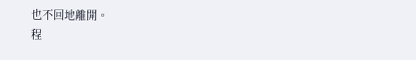也不回地離開。
程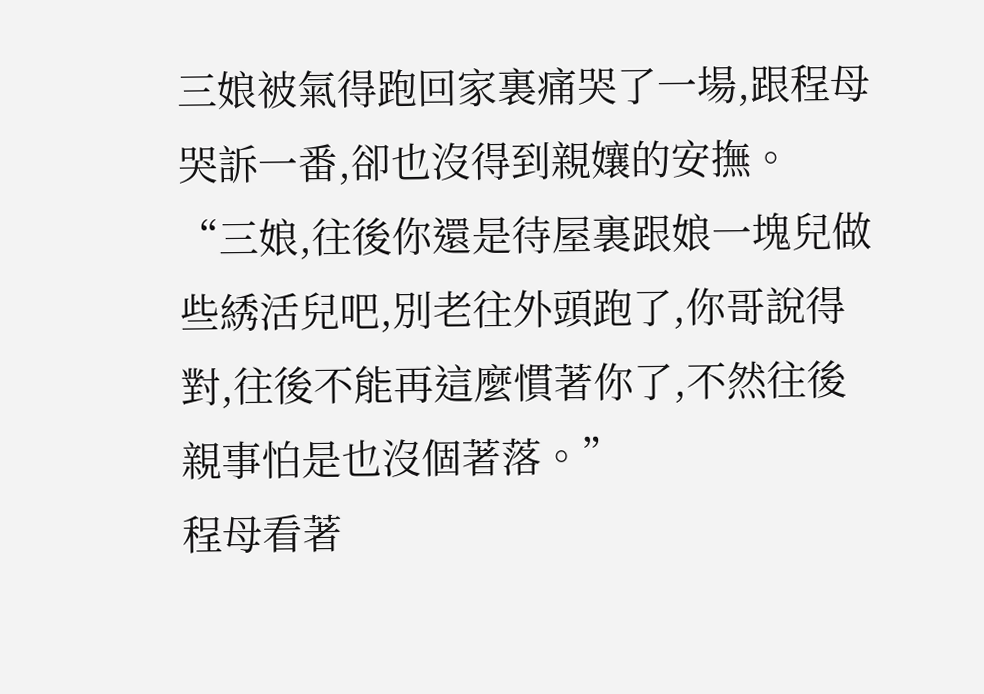三娘被氣得跑回家裏痛哭了一場,跟程母哭訴一番,卻也沒得到親孃的安撫。
“三娘,往後你還是待屋裏跟娘一塊兒做些綉活兒吧,別老往外頭跑了,你哥說得對,往後不能再這麼慣著你了,不然往後親事怕是也沒個著落。”
程母看著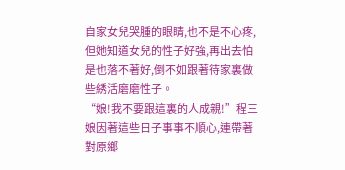自家女兒哭腫的眼睛,也不是不心疼,但她知道女兒的性子好強,再出去怕是也落不著好,倒不如跟著待家裏做些綉活磨磨性子。
“娘!我不要跟這裏的人成親!”程三娘因著這些日子事事不順心,連帶著對原鄉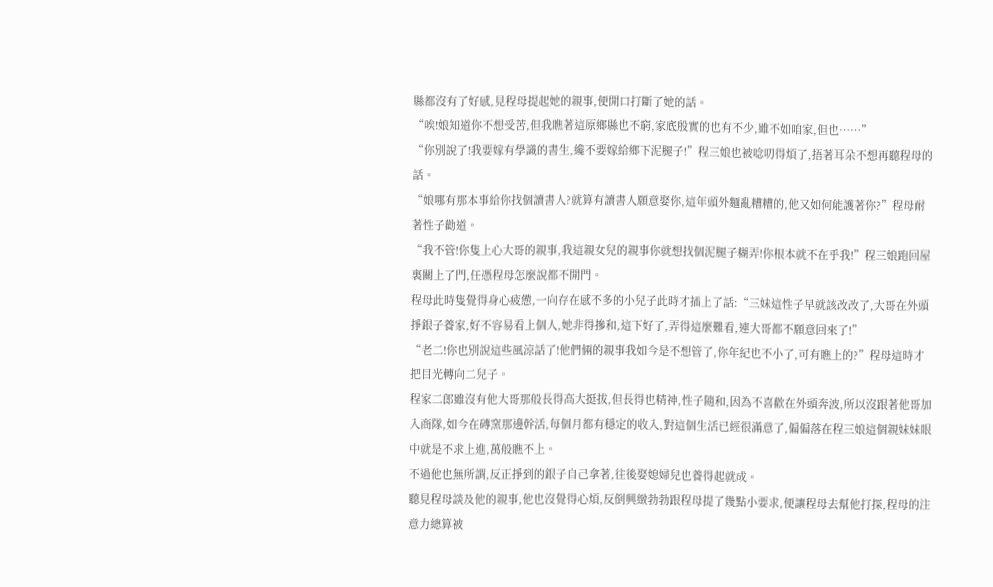縣都沒有了好感,見程母提起她的親事,便開口打斷了她的話。
“唉!娘知道你不想受苦,但我瞧著這原鄉縣也不窮,家底殷實的也有不少,雖不如咱家,但也……”
“你別說了!我要嫁有學識的書生,纔不要嫁給鄉下泥腿子!”程三娘也被唸叨得煩了,捂著耳朵不想再聽程母的話。
“娘哪有那本事給你找個讀書人?就算有讀書人願意娶你,這年頭外麵亂糟糟的,他又如何能護著你?”程母耐著性子勸道。
“我不管!你隻上心大哥的親事,我這親女兒的親事你就想找個泥腿子糊弄!你根本就不在乎我!”程三娘跑回屋裏關上了門,任憑程母怎麼說都不開門。
程母此時隻覺得身心疲憊,一向存在感不多的小兒子此時才插上了話:“三妹這性子早就該改改了,大哥在外頭掙銀子養家,好不容易看上個人,她非得摻和,這下好了,弄得這麼難看,連大哥都不願意回來了!”
“老二!你也別說這些風涼話了!他們倆的親事我如今是不想管了,你年紀也不小了,可有瞧上的?”程母這時才把目光轉向二兒子。
程家二郎雖沒有他大哥那般長得高大挺拔,但長得也精神,性子隨和,因為不喜歡在外頭奔波,所以沒跟著他哥加入商隊,如今在磚窯那邊幹活,每個月都有穩定的收入,對這個生活已經很滿意了,偏偏落在程三娘這個親妹妹眼中就是不求上進,萬般瞧不上。
不過他也無所謂,反正掙到的銀子自己拿著,往後娶媳婦兒也養得起就成。
聽見程母談及他的親事,他也沒覺得心煩,反倒興緻勃勃跟程母提了幾點小要求,便讓程母去幫他打探,程母的注意力總算被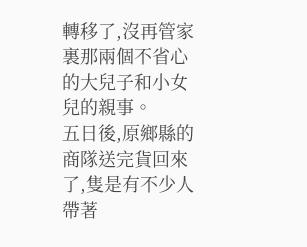轉移了,沒再管家裏那兩個不省心的大兒子和小女兒的親事。
五日後,原鄉縣的商隊送完貨回來了,隻是有不少人帶著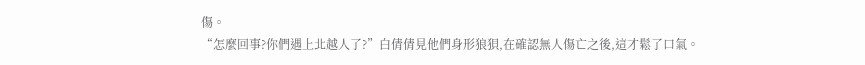傷。
“怎麼回事?你們遇上北越人了?”白倩倩見他們身形狼狽,在確認無人傷亡之後,這才鬆了口氣。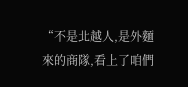“不是北越人,是外麵來的商隊,看上了咱們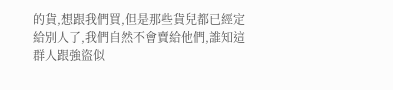的貨,想跟我們買,但是那些貨兒都已經定給別人了,我們自然不會賣給他們,誰知這群人跟強盜似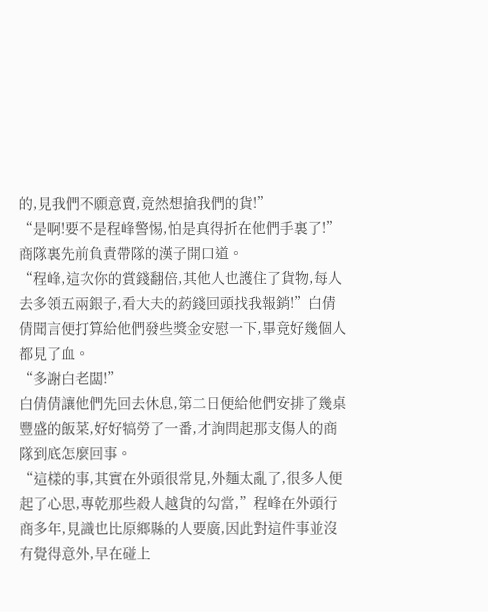的,見我們不願意賣,竟然想搶我們的貨!”
“是啊!要不是程峰警惕,怕是真得折在他們手裏了!”商隊裏先前負責帶隊的漢子開口道。
“程峰,這次你的賞錢翻倍,其他人也護住了貨物,每人去多領五兩銀子,看大夫的葯錢回頭找我報銷!”白倩倩聞言便打算給他們發些獎金安慰一下,畢竟好幾個人都見了血。
“多謝白老闆!”
白倩倩讓他們先回去休息,第二日便給他們安排了幾桌豐盛的飯菜,好好犒勞了一番,才詢問起那支傷人的商隊到底怎麼回事。
“這樣的事,其實在外頭很常見,外麵太亂了,很多人便起了心思,專乾那些殺人越貨的勾當,”程峰在外頭行商多年,見識也比原鄉縣的人要廣,因此對這件事並沒有覺得意外,早在碰上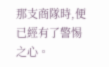那支商隊時,便已經有了警惕之心。